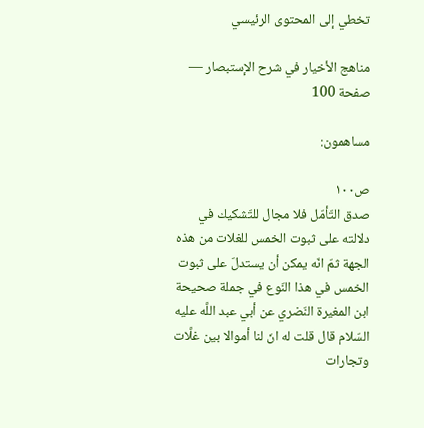تخطي إلى المحتوى الرئيسي

مناهج الأخيار في شرح الإستبصار — صفحة 100

مساهمون:

ص١٠٠
صدق التّأمّل فلا مجال للتّشكيك في دلالته على ثبوت الخمس للغلات من هذه الجهة ثمّ انّه يمكن أن يستدلّ على ثبوت الخمس في هذا النّوع في جملة صحيحة ابن المغيرة النّضري عن أبي عبد اللَّه عليه السّلام قال قلت له انّ لنا أموالا بين غلَّات وتجارات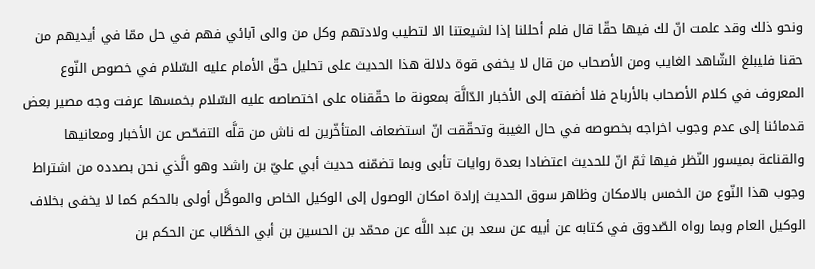ونحو ذلك وقد علمت انّ لك فيها حقّا قال فلم أحللنا إذا لشيعتنا الا لتطيب ولادتهم وكل من والى آبائي فهم في حل ممّا في أيديهم من حقنا فليبلغ الشّاهد الغايب ومن الأصحاب من قال لا يخفى قوة دلالة هذا الحديث على تحليل حقّ الأمام عليه السّلام في خصوص النّوع المعروف في كلام الأصحاب بالأرباح فلا أضفته إلى الأخبار الدّالَّة بمعونة ما حقّقناه على اختصاصه عليه السّلام بخمسها عرفت وجه مصير بعض قدمائنا إلى عدم وجوب اخراجه بخصوصه في حال الغيبة وتحقّقت انّ استضعاف المتأخّرين له ناش من قلَّه التفحّص عن الأخبار ومعانيها والقناعة بميسور النّظر فيها ثمّ انّ للحديث اعتضادا بعدة روايات تأبى وبما تضمّنه حديث أبي عليّ بن راشد وهو الَّذي نحن بصدده من اشتراط وجوب هذا النّوع من الخمس بالامكان وظاهر سوق الحديث إرادة امكان الوصول إلى الوكيل الخاص والموكَّل أولى بالحكم كما لا يخفى بخلاف الوكيل العام وبما رواه الصّدوق في كتابه عن أبيه عن سعد بن عبد اللَّه عن محمّد بن الحسين بن أبي الخطَّاب عن الحكم بن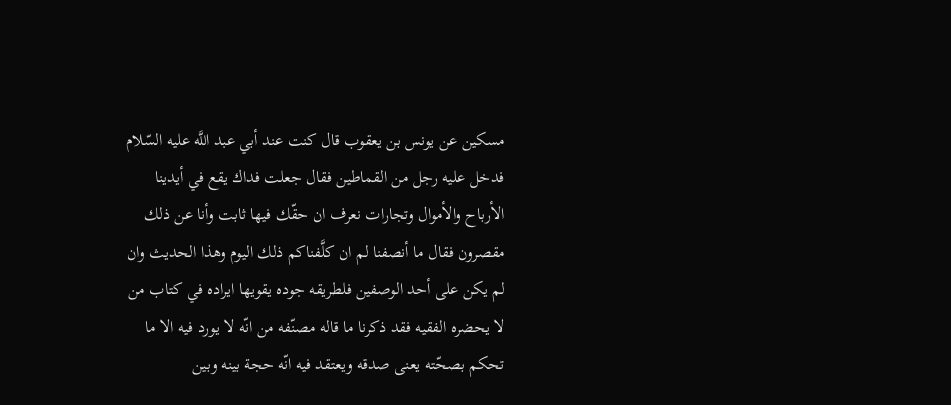مسكين عن يونس بن يعقوب قال كنت عند أبي عبد اللَّه عليه السّلام فدخل عليه رجل من القماطين فقال جعلت فداك يقع في أيدينا الأرباح والأموال وتجارات نعرف ان حقّك فيها ثابت وأنا عن ذلك مقصرون فقال ما أنصفنا لم ان كلَّفناكم ذلك اليوم وهذا الحديث وان لم يكن على أحد الوصفين فلطريقه جوده يقويها ايراده في كتاب من لا يحضره الفقيه فقد ذكرنا ما قاله مصنّفه من انّه لا يورد فيه الا ما تحكم بصحّته يعنى صدقه ويعتقد فيه انّه حجة بينه وبين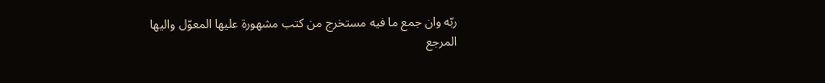ربّه وان جمع ما فيه مستخرج من كتب مشهورة عليها المعوّل واليها المرجع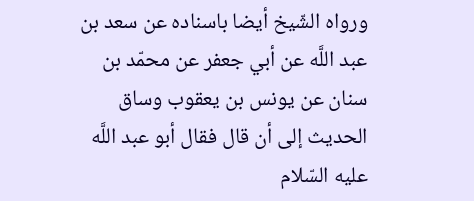ورواه الشّيخ أيضا باسناده عن سعد بن عبد اللَّه عن أبي جعفر عن محمّد بن سنان عن يونس بن يعقوب وساق الحديث إلى أن قال فقال أبو عبد اللَّه عليه السّلام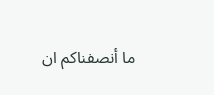ما أنصفناكم ان